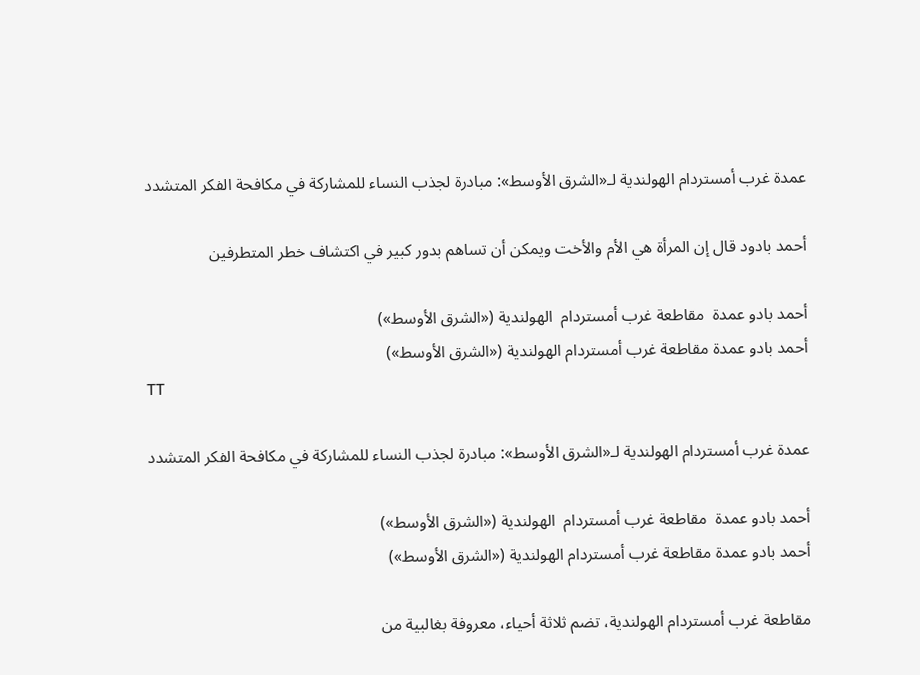عمدة غرب أمستردام الهولندية لـ«الشرق الأوسط»: مبادرة لجذب النساء للمشاركة في مكافحة الفكر المتشدد

أحمد بادود قال إن المرأة هي الأم والأخت ويمكن أن تساهم بدور كبير في اكتشاف خطر المتطرفين

أحمد بادو عمدة  مقاطعة غرب أمستردام  الهولندية («الشرق الأوسط»)
أحمد بادو عمدة مقاطعة غرب أمستردام الهولندية («الشرق الأوسط»)
TT

عمدة غرب أمستردام الهولندية لـ«الشرق الأوسط»: مبادرة لجذب النساء للمشاركة في مكافحة الفكر المتشدد

أحمد بادو عمدة  مقاطعة غرب أمستردام  الهولندية («الشرق الأوسط»)
أحمد بادو عمدة مقاطعة غرب أمستردام الهولندية («الشرق الأوسط»)

مقاطعة غرب أمستردام الهولندية، تضم ثلاثة أحياء، معروفة بغالبية من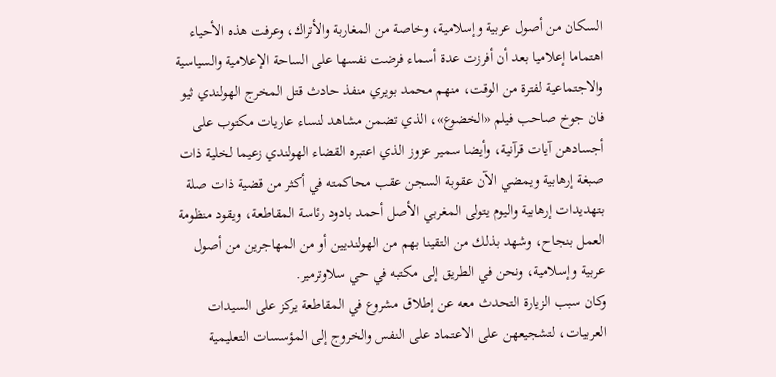السكان من أصول عربية وإسلامية، وخاصة من المغاربة والأتراك، وعرفت هذه الأحياء اهتماما إعلاميا بعد أن أفرزت عدة أسماء فرضت نفسها على الساحة الإعلامية والسياسية والاجتماعية لفترة من الوقت، منهم محمد بويري منفذ حادث قتل المخرج الهولندي ثيو فان جوخ صاحب فيلم «الخضوع»، الذي تضمن مشاهد لنساء عاريات مكتوب على أجسادهن آيات قرآنية، وأيضا سمير عزوز الذي اعتبره القضاء الهولندي زعيما لخلية ذات صبغة إرهابية ويمضي الآن عقوبة السجن عقب محاكمته في أكثر من قضية ذات صلة بتهديدات إرهابية واليوم يتولى المغربي الأصل أحمد بادود رئاسة المقاطعة، ويقود منظومة العمل بنجاح، وشهد بذلك من التقينا بهم من الهولنديين أو من المهاجرين من أصول عربية وإسلامية، ونحن في الطريق إلى مكتبه في حي سلاوترمير.
وكان سبب الزيارة التحدث معه عن إطلاق مشروع في المقاطعة يركز على السيدات العربيات، لتشجيعهن على الاعتماد على النفس والخروج إلى المؤسسات التعليمية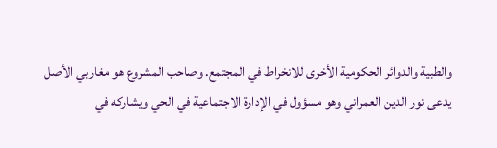والطبية والدوائر الحكومية الأخرى للانخراط في المجتمع. وصاحب المشروع هو مغاربي الأصل يدعى نور الدين العمراني وهو مسؤول في الإدارة الاجتماعية في الحي ويشاركه في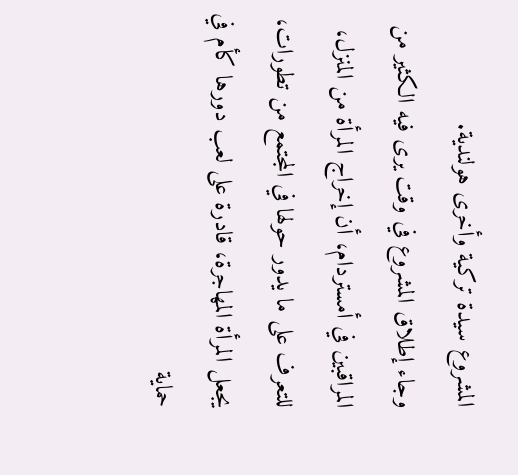المشروع سيدة تركية وأخرى هولندية.
وجاء إطلاق المشروع في وقت يرى فيه الكثير من المراقبين في أمستردام، أن إخراج المرأة من المنزل، للتعرف على ما يدور حولها في المجتمع من تطورات، يجعل المرأة المهاجرة، قادرة على لعب دورها كأم في حماية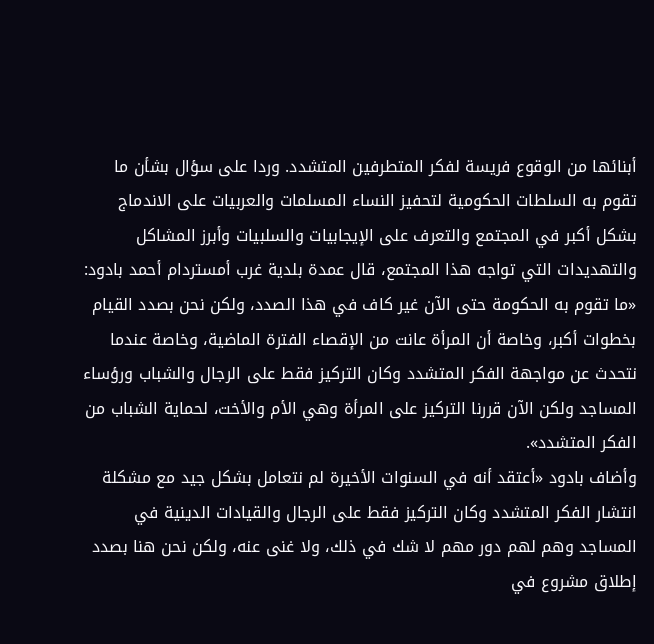أبنائها من الوقوع فريسة لفكر المتطرفين المتشدد. وردا على سؤال بشأن ما تقوم به السلطات الحكومية لتحفيز النساء المسلمات والعربيات على الاندماج بشكل أكبر في المجتمع والتعرف على الإيجابيات والسلبيات وأبرز المشاكل والتهديدات التي تواجه هذا المجتمع، قال عمدة بلدية غرب أمستردام أحمد بادود: «ما تقوم به الحكومة حتى الآن غير كاف في هذا الصدد، ولكن نحن بصدد القيام بخطوات أكبر، وخاصة أن المرأة عانت من الإقصاء الفترة الماضية، وخاصة عندما نتحدث عن مواجهة الفكر المتشدد وكان التركيز فقط على الرجال والشباب ورؤساء المساجد ولكن الآن قررنا التركيز على المرأة وهي الأم والأخت، لحماية الشباب من الفكر المتشدد».
وأضاف بادود «أعتقد أنه في السنوات الأخيرة لم نتعامل بشكل جيد مع مشكلة انتشار الفكر المتشدد وكان التركيز فقط على الرجال والقيادات الدينية في المساجد وهم لهم دور مهم لا شك في ذلك، ولا غنى عنه، ولكن نحن هنا بصدد إطلاق مشروع في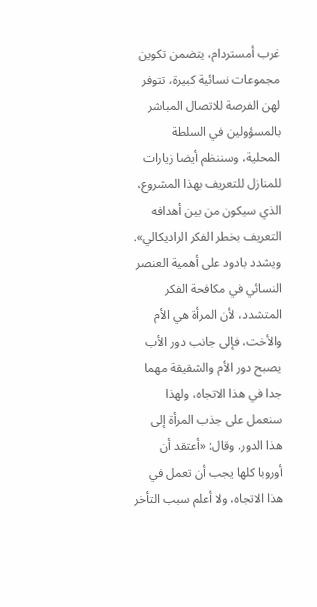غرب أمستردام، يتضمن تكوين مجموعات نسائية كبيرة، تتوفر لهن الفرصة للاتصال المباشر بالمسؤولين في السلطة المحلية، وسننظم أيضا زيارات للمنازل للتعريف بهذا المشروع، الذي سيكون من بين أهدافه التعريف بخطر الفكر الراديكالي».
ويشدد بادود على أهمية العنصر النسائي في مكافحة الفكر المتشدد، لأن المرأة هي الأم والأخت، فإلى جانب دور الأب يصبح دور الأم والشقيقة مهما جدا في هذا الاتجاه، ولهذا سنعمل على جذب المرأة إلى هذا الدور. وقال: «أعتقد أن أوروبا كلها يجب أن تعمل في هذا الاتجاه، ولا أعلم سبب التأخر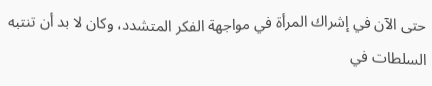حتى الآن في إشراك المرأة في مواجهة الفكر المتشدد، وكان لا بد أن تنتبه السلطات في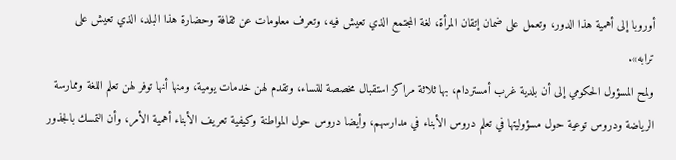أوروبا إلى أهمية هذا الدور، وتعمل على ضمان إتقان المرأة، لغة المجتمع الذي تعيش فيه، وتعرف معلومات عن ثقافة وحضارة هذا البلد، الذي تعيش على ترابه».
ولمح المسؤول الحكومي إلى أن بلدية غرب أمستردام، بها ثلاثة مراكز استقبال مخصصة للنساء، وتقدم لهن خدمات يومية، ومنها أنها توفر لهن تعلم اللغة وممارسة الرياضة ودروس توعية حول مسؤوليتها في تعلم دروس الأبناء في مدارسهم، وأيضا دروس حول المواطنة وكيفية تعريف الأبناء أهمية الأمر، وأن التمسك بالجذور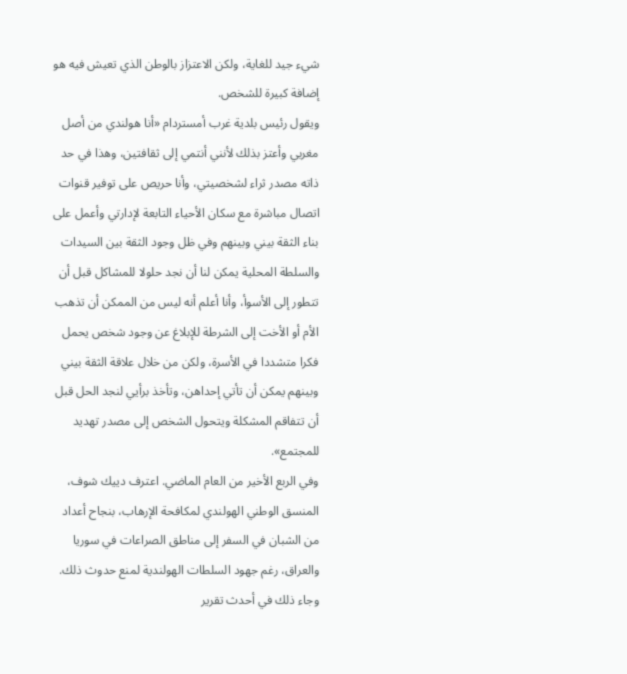شيء جيد للغاية، ولكن الاعتزاز بالوطن الذي تعيش فيه هو إضافة كبيرة للشخص.
ويقول رئيس بلدية غرب أمستردام «أنا هولندي من أصل مغربي وأعتز بذلك لأنني أنتمي إلى ثقافتين، وهذا في حد ذاته مصدر ثراء لشخصيتي، وأنا حريص على توفير قنوات اتصال مباشرة مع سكان الأحياء التابعة لإدارتي وأعمل على بناء الثقة بيني وبينهم وفي ظل وجود الثقة بين السيدات والسلطة المحلية يمكن لنا أن نجد حلولا للمشاكل قبل أن تتطور إلى الأسوأ، وأنا أعلم أنه ليس من الممكن أن تذهب الأم أو الأخت إلى الشرطة للإبلاغ عن وجود شخص يحمل فكرا متشددا في الأسرة، ولكن من خلال علاقة الثقة بيني وبينهم يمكن أن تأتي إحداهن، وتأخذ برأيي لنجد الحل قبل أن تتفاقم المشكلة ويتحول الشخص إلى مصدر تهديد للمجتمع».
وفي الربع الأخير من العام الماضي. اعترف دييك شوف، المنسق الوطني الهولندي لمكافحة الإرهاب، بنجاح أعداد من الشبان في السفر إلى مناطق الصراعات في سوريا والعراق، رغم جهود السلطات الهولندية لمنع حدوث ذلك. وجاء ذلك في أحدث تقرير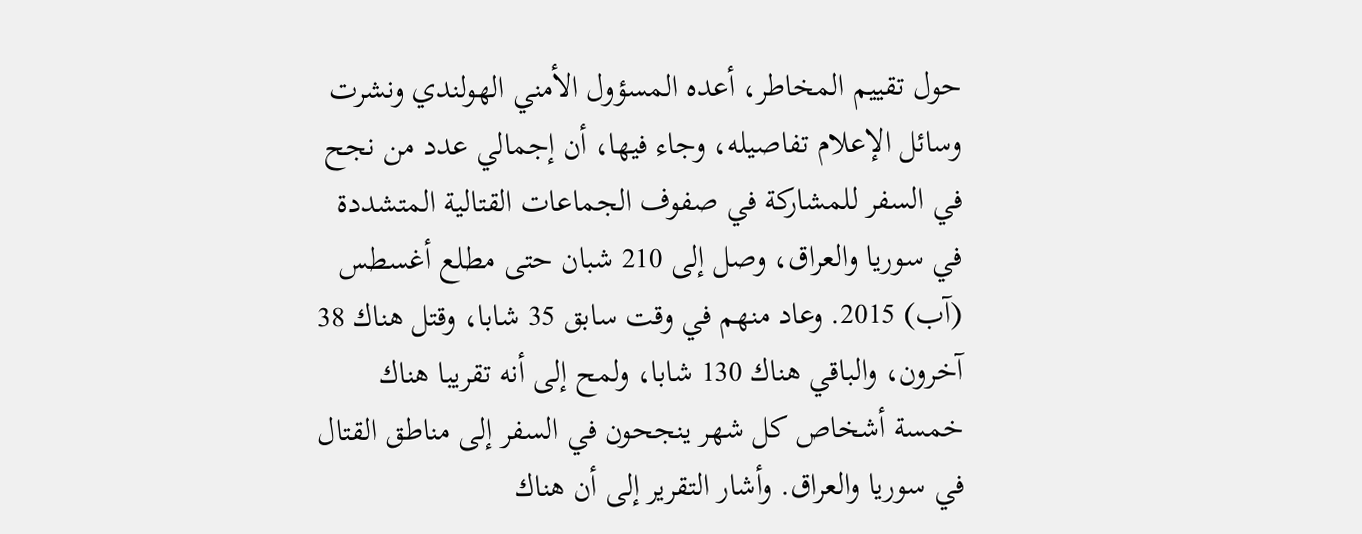حول تقييم المخاطر، أعده المسؤول الأمني الهولندي ونشرت وسائل الإعلام تفاصيله، وجاء فيها، أن إجمالي عدد من نجح في السفر للمشاركة في صفوف الجماعات القتالية المتشددة في سوريا والعراق، وصل إلى 210 شبان حتى مطلع أغسطس (آب) 2015. وعاد منهم في وقت سابق 35 شابا، وقتل هناك 38 آخرون، والباقي هناك 130 شابا، ولمح إلى أنه تقريبا هناك خمسة أشخاص كل شهر ينجحون في السفر إلى مناطق القتال في سوريا والعراق. وأشار التقرير إلى أن هناك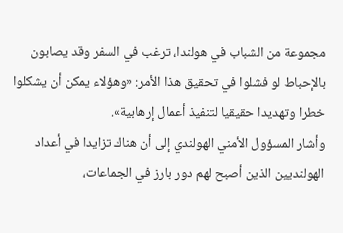مجموعة من الشباب في هولندا، ترغب في السفر وقد يصابون بالإحباط لو فشلوا في تحقيق هذا الأمر: «وهؤلاء يمكن أن يشكلوا خطرا وتهديدا حقيقيا لتنفيذ أعمال إرهابية».
وأشار المسؤول الأمني الهولندي إلى أن هناك تزايدا في أعداد الهولنديين الذين أصبح لهم دور بارز في الجماعات،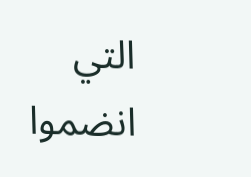التي انضموا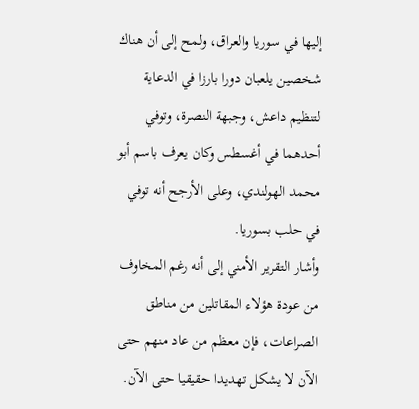إليها في سوريا والعراق، ولمح إلى أن هناك شخصين يلعبان دورا بارزا في الدعاية لتنظيم داعش، وجبهة النصرة، وتوفي أحدهما في أغسطس وكان يعرف باسم أبو محمد الهولندي، وعلى الأرجح أنه توفي في حلب بسوريا.
وأشار التقرير الأمني إلى أنه رغم المخاوف من عودة هؤلاء المقاتلين من مناطق الصراعات، فإن معظم من عاد منهم حتى الآن لا يشكل تهديدا حقيقيا حتى الآن.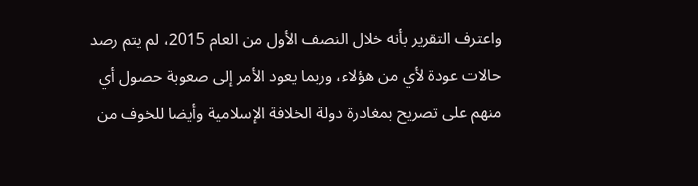واعترف التقرير بأنه خلال النصف الأول من العام 2015، لم يتم رصد حالات عودة لأي من هؤلاء، وربما يعود الأمر إلى صعوبة حصول أي منهم على تصريح بمغادرة دولة الخلافة الإسلامية وأيضا للخوف من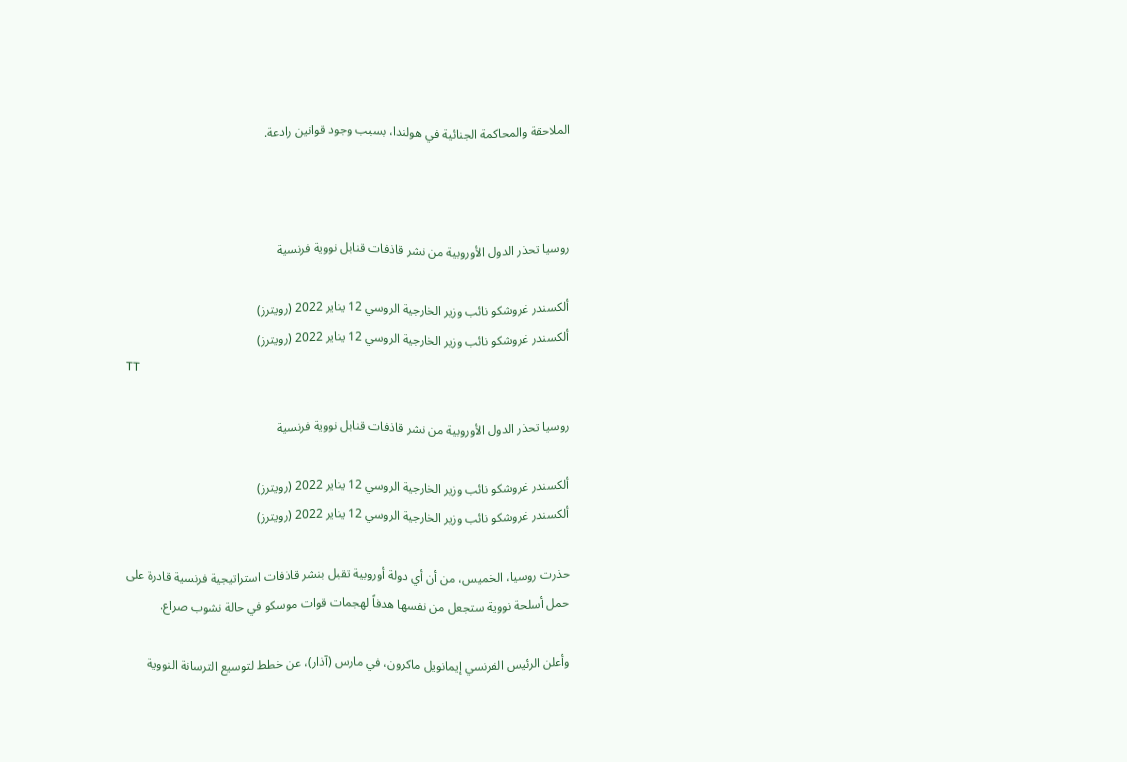الملاحقة والمحاكمة الجنائية في هولندا، بسبب وجود قوانين رادعة.



روسيا تحذر الدول الأوروبية من نشر قاذفات قنابل نووية فرنسية

ألكسندر غروشكو نائب وزير الخارجية الروسي 12 يناير 2022 (رويترز)
ألكسندر غروشكو نائب وزير الخارجية الروسي 12 يناير 2022 (رويترز)
TT

روسيا تحذر الدول الأوروبية من نشر قاذفات قنابل نووية فرنسية

ألكسندر غروشكو نائب وزير الخارجية الروسي 12 يناير 2022 (رويترز)
ألكسندر غروشكو نائب وزير الخارجية الروسي 12 يناير 2022 (رويترز)

حذرت روسيا، الخميس، من أن أي دولة أوروبية تقبل بنشر قاذفات استراتيجية فرنسية قادرة على حمل أسلحة نووية ستجعل من نفسها هدفاً لهجمات قوات موسكو في حالة نشوب صراع.

وأعلن الرئيس الفرنسي إيمانويل ماكرون، في مارس (آذار)، عن خطط لتوسيع الترسانة النووية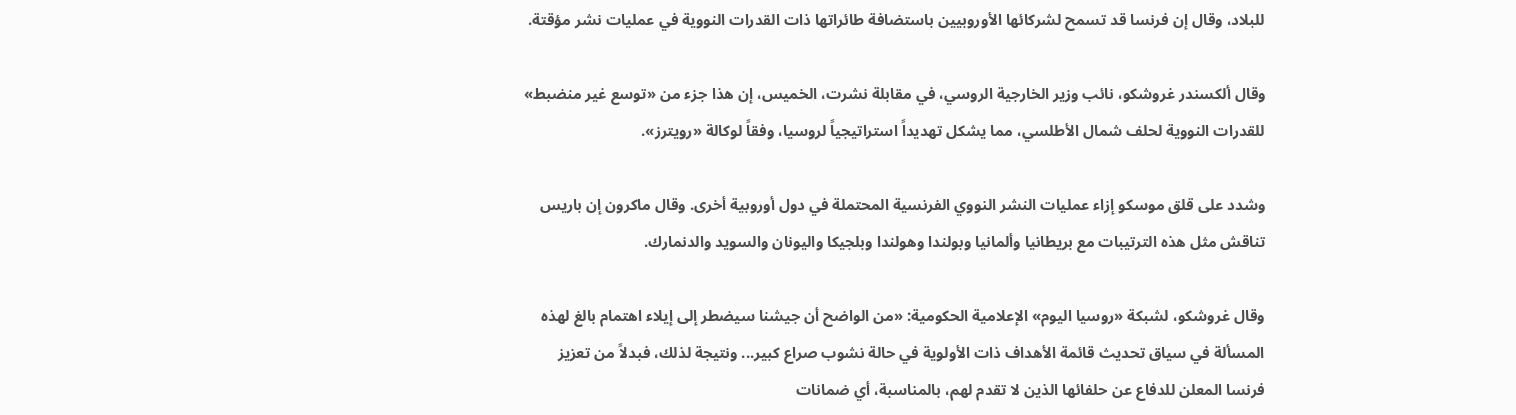للبلاد، وقال إن فرنسا قد تسمح لشركائها الأوروبيين باستضافة طائراتها ذات القدرات النووية في عمليات نشر مؤقتة.

وقال ألكسندر غروشكو، نائب وزير الخارجية الروسي، في مقابلة نشرت، الخميس، إن هذا جزء من «توسع غير منضبط» للقدرات النووية ‌لحلف شمال الأطلسي، مما ‌يشكل تهديداً استراتيجياً لروسيا، وفقاً لوكالة «رويترز».

وشدد على قلق ‌موسكو إزاء عمليات النشر النووي الفرنسية المحتملة في دول أوروبية أخرى. وقال ماكرون إن باريس تناقش مثل هذه الترتيبات مع بريطانيا وألمانيا وبولندا وهولندا وبلجيكا واليونان والسويد والدنمارك.

وقال غروشكو، لشبكة «روسيا اليوم» الإعلامية الحكومية: «من الواضح أن جيشنا سيضطر إلى إيلاء اهتمام بالغ لهذه المسألة في سياق تحديث قائمة الأهداف ذات الأولوية في حالة نشوب صراع كبير... ونتيجة لذلك، فبدلاً من ‌تعزيز فرنسا المعلن للدفاع ‌عن حلفائها الذين لا تقدم لهم، بالمناسبة، أي ضمانات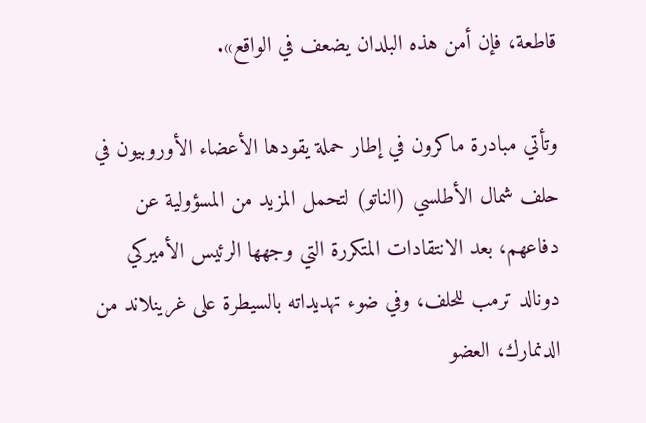قاطعة، فإن أمن هذه ‌البلدان يضعف في الواقع».

وتأتي مبادرة ماكرون في إطار حملة ‌يقودها الأعضاء الأوروبيون في حلف شمال الأطلسي (الناتو) لتحمل المزيد من المسؤولية عن دفاعهم، بعد الانتقادات المتكررة التي وجهها الرئيس الأميركي دونالد ترمب للحلف، وفي ضوء تهديداته بالسيطرة على غرينلاند من الدنمارك، العضو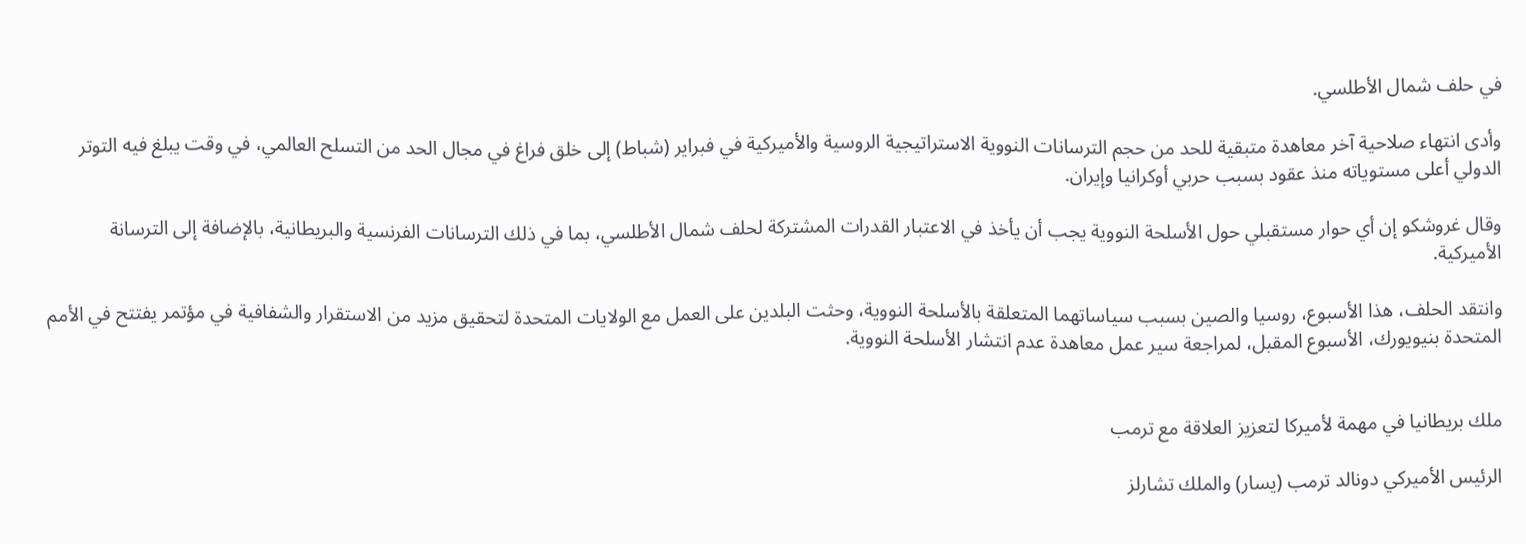في ‌حلف شمال الأطلسي.

وأدى انتهاء صلاحية آخر معاهدة متبقية للحد من حجم الترسانات النووية الاستراتيجية الروسية والأميركية في فبراير (شباط) إلى خلق فراغ في مجال الحد من التسلح العالمي، في وقت يبلغ فيه التوتر الدولي أعلى مستوياته منذ عقود بسبب حربي أوكرانيا وإيران.

وقال غروشكو إن أي حوار مستقبلي حول الأسلحة النووية يجب أن يأخذ في الاعتبار القدرات المشتركة لحلف شمال الأطلسي، بما في ذلك الترسانات الفرنسية والبريطانية، بالإضافة إلى الترسانة الأميركية.

وانتقد الحلف، هذا الأسبوع، روسيا والصين بسبب سياساتهما المتعلقة بالأسلحة النووية، وحثت البلدين على العمل مع الولايات المتحدة لتحقيق مزيد من الاستقرار والشفافية في مؤتمر يفتتح في الأمم المتحدة بنيويورك، الأسبوع المقبل، لمراجعة سير عمل معاهدة عدم انتشار الأسلحة النووية.


ملك بريطانيا في مهمة لأميركا لتعزيز العلاقة مع ترمب

الرئيس الأميركي دونالد ترمب (يسار) والملك تشارلز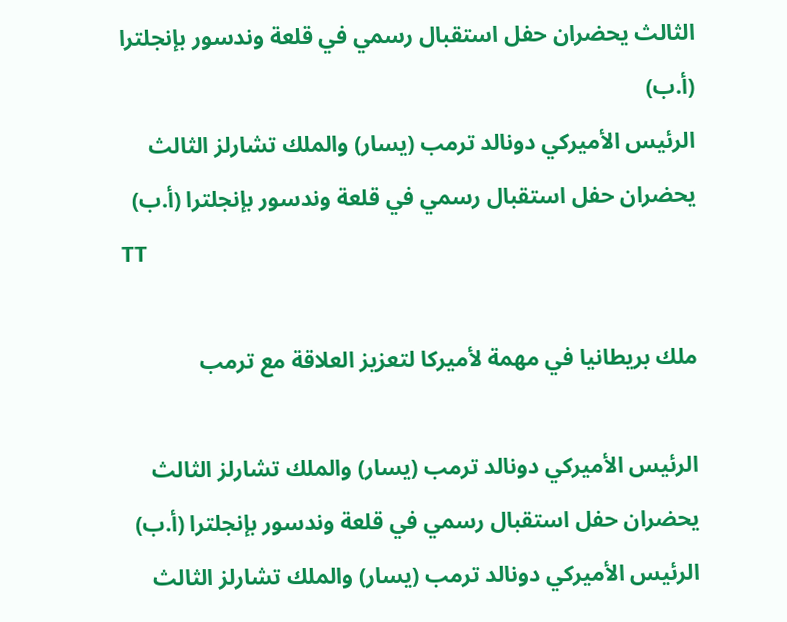الثالث يحضران حفل استقبال رسمي في قلعة وندسور بإنجلترا (أ.ب)
الرئيس الأميركي دونالد ترمب (يسار) والملك تشارلز الثالث يحضران حفل استقبال رسمي في قلعة وندسور بإنجلترا (أ.ب)
TT

ملك بريطانيا في مهمة لأميركا لتعزيز العلاقة مع ترمب

الرئيس الأميركي دونالد ترمب (يسار) والملك تشارلز الثالث يحضران حفل استقبال رسمي في قلعة وندسور بإنجلترا (أ.ب)
الرئيس الأميركي دونالد ترمب (يسار) والملك تشارلز الثالث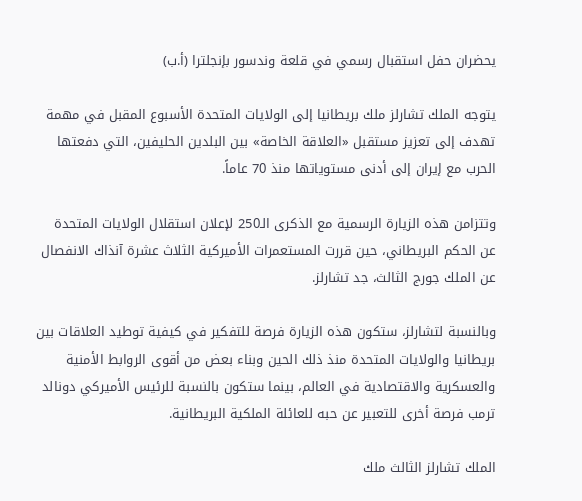يحضران حفل استقبال رسمي في قلعة وندسور بإنجلترا (أ.ب)

يتوجه الملك تشارلز ملك بريطانيا إلى الولايات المتحدة الأسبوع ‌المقبل في مهمة تهدف إلى تعزيز مستقبل «العلاقة الخاصة» بين البلدين الحليفين، التي دفعتها الحرب مع إيران إلى أدنى مستوياتها منذ 70 عاماً.

وتتزامن هذه الزيارة الرسمية مع الذكرى الـ250 لإعلان استقلال الولايات المتحدة عن الحكم البريطاني، حين قررت المستعمرات الأميركية الثلاث عشرة آنذاك الانفصال عن الملك جورج الثالث، جد تشارلز.

وبالنسبة لتشارلز، ستكون هذه الزيارة فرصة للتفكير في كيفية توطيد العلاقات بين بريطانيا والولايات المتحدة منذ ذلك الحين وبناء بعض من أقوى الروابط الأمنية والعسكرية والاقتصادية في العالم، بينما ستكون بالنسبة للرئيس الأميركي دونالد ترمب فرصة أخرى للتعبير عن حبه للعائلة الملكية البريطانية.

الملك تشارلز الثالث ملك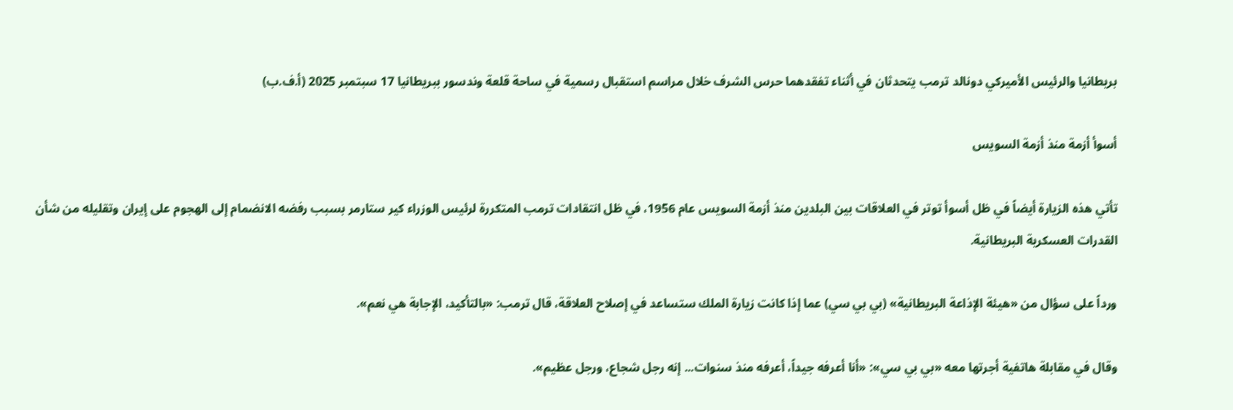بريطانيا والرئيس الأميركي دونالد ترمب يتحدثان في أثناء تفقدهما حرس الشرف خلال مراسم استقبال رسمية في ساحة قلعة وندسور ببريطانيا 17 سبتمبر 2025 (أ.ف.ب)

أسوأ أزمة منذ أزمة السويس

تأتي هذه الزيارة أيضاً في ظل أسوأ توتر في العلاقات بين البلدين منذ أزمة السويس عام 1956، في ظل انتقادات ترمب المتكررة لرئيس الوزراء كير ستارمر بسبب رفضه الانضمام إلى الهجوم على إيران وتقليله من شأن القدرات العسكرية البريطانية.

ورداً على سؤال من «هيئة الإذاعة البريطانية» (بي بي سي) عما إذا كانت زيارة الملك ستساعد في إصلاح العلاقة، قال ترمب: «بالتأكيد، الإجابة هي نعم».

وقال ‌في مقابلة هاتفية ‌أجرتها معه «بي بي سي»: «أنا أعرفه جيداً، أعرفه منذ سنوات... إنه رجل شجاع، ورجل عظيم».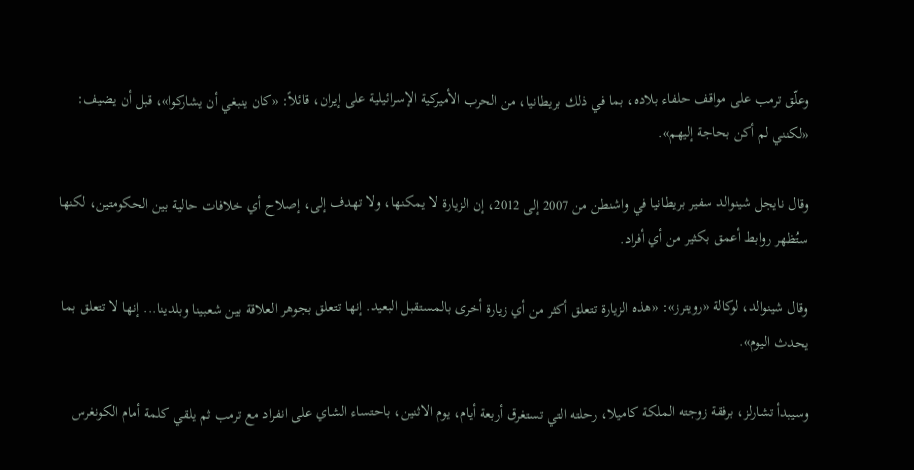وعلّق ترمب على مواقف حلفاء بلاده، بما في ذلك بريطانيا، من الحرب الأميركية الإسرائيلية على إيران، قائلاً: «كان ينبغي أن يشاركوا»، قبل أن يضيف: «لكنني لم أكن بحاجة إليهم».

وقال نايجل ‌شينوالد سفير بريطانيا في واشنطن من 2007 إلى 2012، إن الزيارة لا يمكنها، ولا تهدف إلى، إصلاح أي خلافات حالية بين الحكومتين، لكنها ستُظهر روابط أعمق بكثير من أي أفراد.

وقال شينوالد، لوكالة «رويترز»: «هذه الزيارة تتعلق أكثر من أي زيارة أخرى بالمستقبل البعيد. إنها تتعلق بجوهر العلاقة بين شعبينا وبلدينا... إنها لا تتعلق بما يحدث اليوم».

وسيبدأ تشارلز، برفقة زوجته الملكة كاميلا، رحلته التي تستغرق أربعة أيام، يوم الاثنين، باحتساء الشاي على انفراد مع ترمب ثم يلقي كلمة أمام الكونغرس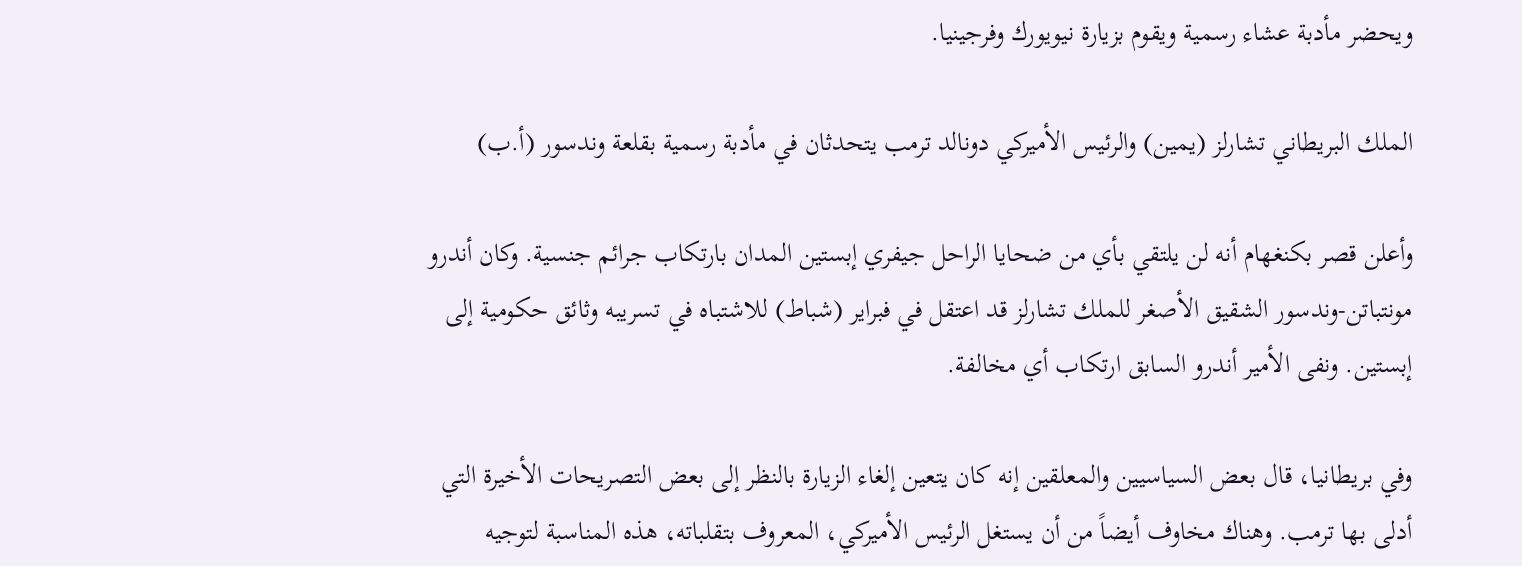ويحضر مأدبة عشاء رسمية ويقوم بزيارة نيويورك وفرجينيا.

الملك البريطاني تشارلز (يمين) والرئيس الأميركي دونالد ترمب يتحدثان في مأدبة رسمية بقلعة وندسور (أ.ب)

وأعلن قصر بكنغهام أنه لن يلتقي بأي من ضحايا الراحل جيفري إبستين المدان بارتكاب جرائم جنسية. وكان أندرو مونتباتن-وندسور الشقيق الأصغر للملك تشارلز قد اعتقل في فبراير (شباط) للاشتباه ‌في تسريبه وثائق حكومية إلى إبستين. ونفى الأمير أندرو السابق ارتكاب أي ‌مخالفة.

وفي بريطانيا، قال بعض السياسيين والمعلقين إنه كان يتعين إلغاء الزيارة بالنظر إلى بعض التصريحات الأخيرة التي أدلى بها ترمب. وهناك مخاوف ‌أيضاً من أن يستغل الرئيس الأميركي، المعروف بتقلباته، هذه المناسبة لتوجيه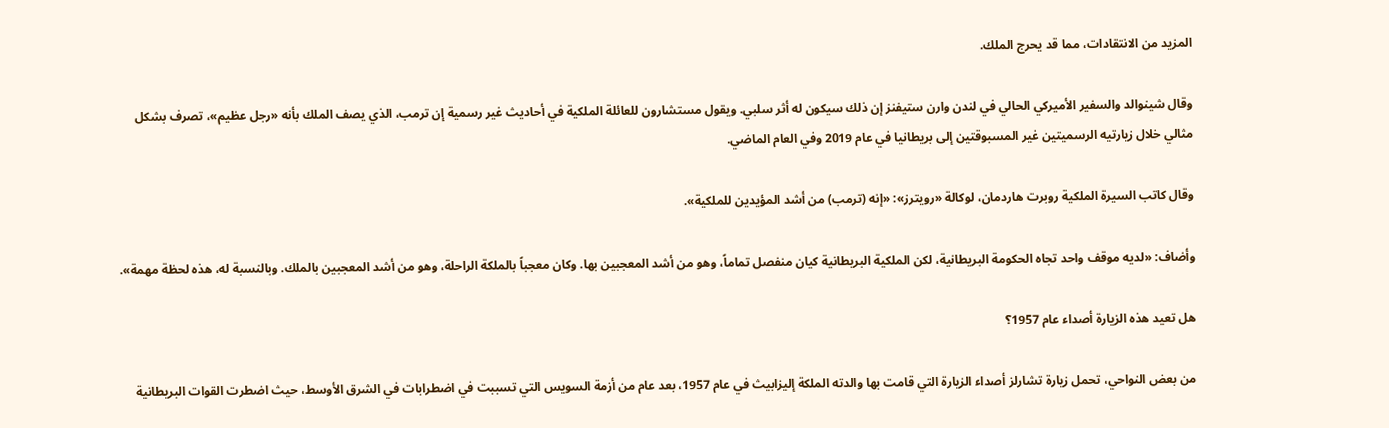المزيد من الانتقادات، مما قد يحرج الملك.

وقال ‌شينوالد والسفير الأميركي الحالي في لندن وارن ستيفنز إن ذلك سيكون له أثر سلبي. ويقول مستشارون للعائلة الملكية في أحاديث غير رسمية إن ترمب، الذي يصف الملك بأنه «رجل عظيم»، تصرف بشكل مثالي خلال زيارتيه الرسميتين غير المسبوقتين إلى بريطانيا في عام 2019 وفي العام الماضي.

وقال كاتب السيرة الملكية روبرت هاردمان، لوكالة «رويترز»: «إنه (ترمب) من أشد المؤيدين للملكية».

وأضاف: «لديه موقف واحد تجاه الحكومة البريطانية، ‌لكن الملكية البريطانية كيان منفصل تماماً، وهو من أشد المعجبين بها. وكان معجباً بالملكة الراحلة، وهو من أشد المعجبين بالملك. وبالنسبة له، هذه لحظة مهمة».

هل تعيد هذه الزيارة أصداء عام 1957؟

من بعض النواحي، تحمل زيارة تشارلز أصداء الزيارة التي قامت بها والدته الملكة إليزابيث في عام 1957، بعد عام من أزمة السويس التي تسببت في اضطرابات في الشرق الأوسط، حيث اضطرت القوات البريطانية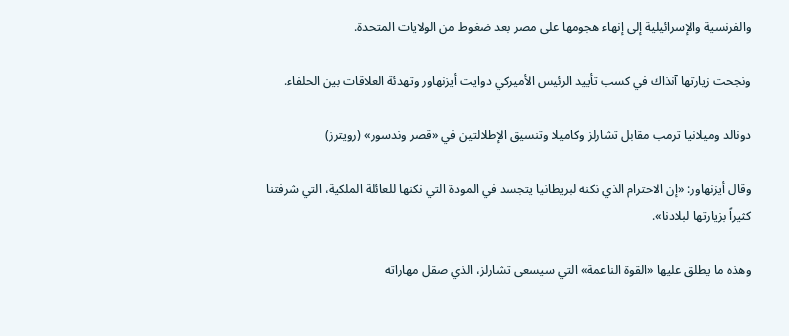والفرنسية والإسرائيلية إلى إنهاء هجومها على مصر بعد ضغوط من الولايات المتحدة.

ونجحت زيارتها آنذاك في كسب تأييد الرئيس الأميركي دوايت أيزنهاور وتهدئة العلاقات بين الحلفاء.

دونالد وميلانيا ترمب مقابل تشارلز وكاميلا وتنسيق الإطلالتين في «قصر وندسور» (رويترز)

وقال أيزنهاور: «إن الاحترام الذي نكنه لبريطانيا يتجسد في المودة التي نكنها للعائلة الملكية، التي شرفتنا كثيراً بزيارتها لبلادنا».

وهذه ما يطلق عليها «القوة الناعمة» التي سيسعى تشارلز، الذي صقل مهاراته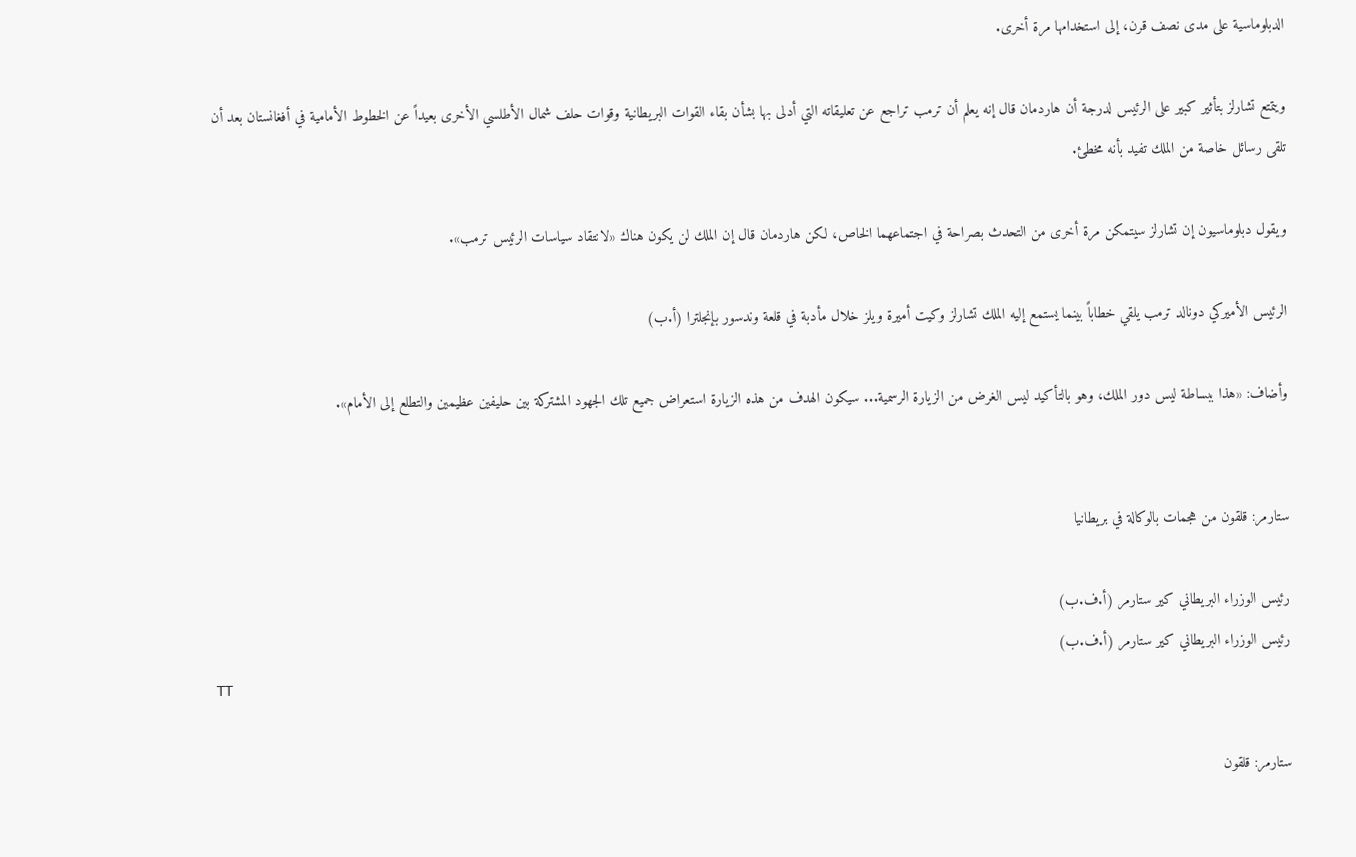الدبلوماسية على مدى نصف قرن، إلى استخدامها مرة أخرى.

ويتمتع تشارلز بتأثير كبير على الرئيس لدرجة أن هاردمان قال إنه يعلم أن ترمب تراجع عن تعليقاته التي أدلى بها بشأن بقاء القوات البريطانية وقوات حلف شمال الأطلسي الأخرى بعيداً عن الخطوط الأمامية في أفغانستان بعد أن تلقى رسائل خاصة من الملك تفيد بأنه مخطئ.

ويقول دبلوماسيون إن تشارلز سيتمكن مرة أخرى من التحدث بصراحة في اجتماعهما الخاص، لكن هاردمان قال إن الملك لن يكون هناك «لانتقاد سياسات الرئيس ترمب».

الرئيس الأميركي دونالد ترمب يلقي خطاباً بينما يستمع إليه الملك تشارلز وكيت أميرة ويلز خلال مأدبة في قلعة وندسور بإنجلترا (أ.ب)

وأضاف: «هذا ببساطة ليس دور الملك، وهو بالتأكيد ليس الغرض من الزيارة الرسمية... سيكون الهدف من هذه الزيارة استعراض جميع تلك الجهود المشتركة بين حليفين عظيمين والتطلع إلى الأمام».


ستارمر: قلقون من هجمات بالوكالة في بريطانيا

رئيس الوزراء البريطاني كير ستارمر (أ.ف.ب)
رئيس الوزراء البريطاني كير ستارمر (أ.ف.ب)
TT

ستارمر: قلقون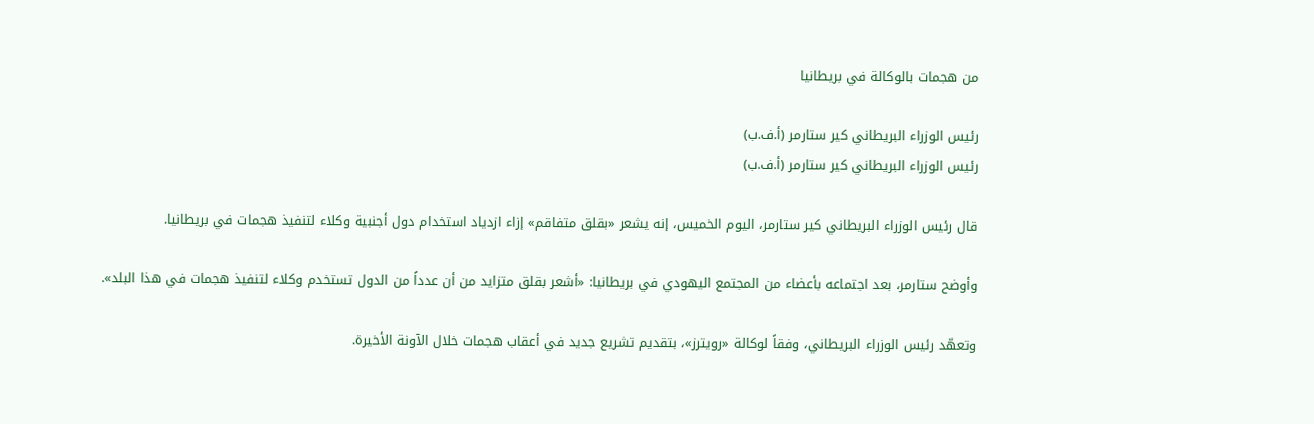من هجمات بالوكالة في بريطانيا

رئيس الوزراء البريطاني كير ستارمر (أ.ف.ب)
رئيس الوزراء البريطاني كير ستارمر (أ.ف.ب)

قال رئيس الوزراء البريطاني كير ستارمر، اليوم الخميس، إنه ‌يشعر «بقلق متفاقم» إزاء ازدياد استخدام ‌دول أجنبية وكلاء لتنفيذ هجمات في بريطانيا.

وأوضح ستارمر، بعد اجتماعه بأعضاء من المجتمع ‌اليهودي في بريطانيا: «أشعر بقلق متزايد من أن عدداً من الدول تستخدم وكلاء لتنفيذ هجمات في هذا البلد».

وتعهّد رئيس الوزراء البريطاني، وفقاً لوكالة «رويترز»، بتقديم تشريع جديد في ‌أعقاب ‌هجمات خلال ‌الآونة ‌الأخيرة.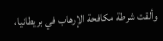وألقت ‌شرطة مكافحة الإرهاب في بريطانيا،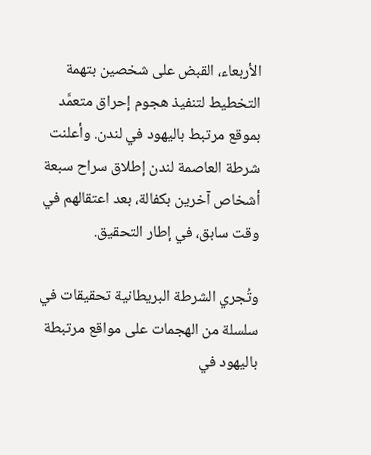الأربعاء، القبض على شخصين بتهمة التخطيط لتنفيذ هجوم إحراق متعمَّد بموقع مرتبط باليهود في لندن. وأعلنت شرطة العاصمة ‌لندن إطلاق سراح سبعة أشخاص آخرين بكفالة، بعد اعتقالهم في وقت سابق، ‌في إطار التحقيق.

وتُجري الشرطة البريطانية تحقيقات في سلسلة من الهجمات على مواقع مرتبطة باليهود في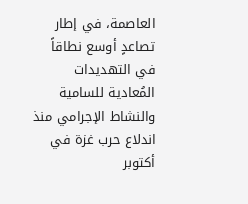العاصمة، في إطار تصاعدٍ أوسع نطاقاً في التهديدات المُعادية للسامية والنشاط الإجرامي منذ اندلاع حرب غزة في أكتوبر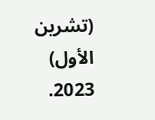(تشرين الأول) 2023.